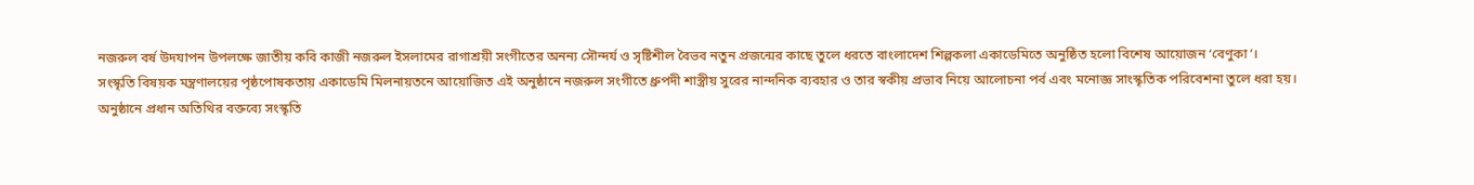নজরুল বর্ষ উদযাপন উপলক্ষে জাতীয় কবি কাজী নজরুল ইসলামের রাগাশ্রয়ী সংগীতের অনন্য সৌন্দর্য ও সৃষ্টিশীল বৈভব নতুন প্রজন্মের কাছে তুলে ধরতে বাংলাদেশ শিল্পকলা একাডেমিতে অনুষ্ঠিত হলো বিশেষ আয়োজন ‘বেণুকা’।
সংস্কৃতি বিষয়ক মন্ত্রণালয়ের পৃষ্ঠপোষকতায় একাডেমি মিলনায়তনে আয়োজিত এই অনুষ্ঠানে নজরুল সংগীতে ধ্রুপদী শাস্ত্রীয় সুরের নান্দনিক ব্যবহার ও তার স্বকীয় প্রভাব নিয়ে আলোচনা পর্ব এবং মনোজ্ঞ সাংস্কৃতিক পরিবেশনা তুলে ধরা হয়।
অনুষ্ঠানে প্রধান অতিথির বক্তব্যে সংস্কৃতি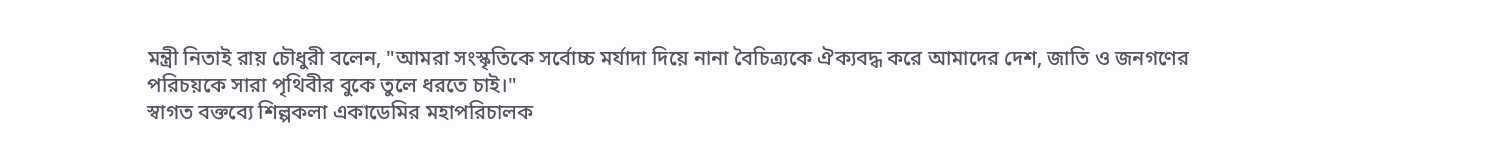মন্ত্রী নিতাই রায় চৌধুরী বলেন, "আমরা সংস্কৃতিকে সর্বোচ্চ মর্যাদা দিয়ে নানা বৈচিত্র্যকে ঐক্যবদ্ধ করে আমাদের দেশ, জাতি ও জনগণের পরিচয়কে সারা পৃথিবীর বুকে তুলে ধরতে চাই।"
স্বাগত বক্তব্যে শিল্পকলা একাডেমির মহাপরিচালক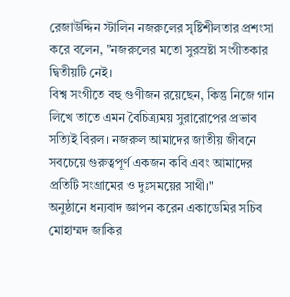রেজাউদ্দিন স্টালিন নজরুলের সৃষ্টিশীলতার প্রশংসা করে বলেন, "নজরুলের মতো সুরস্রষ্টা সংগীতকার দ্বিতীয়টি নেই।
বিশ্ব সংগীতে বহু গুণীজন রয়েছেন, কিন্তু নিজে গান লিখে তাতে এমন বৈচিত্র্যময় সুরারোপের প্রভাব সত্যিই বিরল। নজরুল আমাদের জাতীয় জীবনে সবচেয়ে গুরুত্বপূর্ণ একজন কবি এবং আমাদের প্রতিটি সংগ্রামের ও দুঃসময়ের সাথী।"
অনুষ্ঠানে ধন্যবাদ জ্ঞাপন করেন একাডেমির সচিব মোহাম্মদ জাকির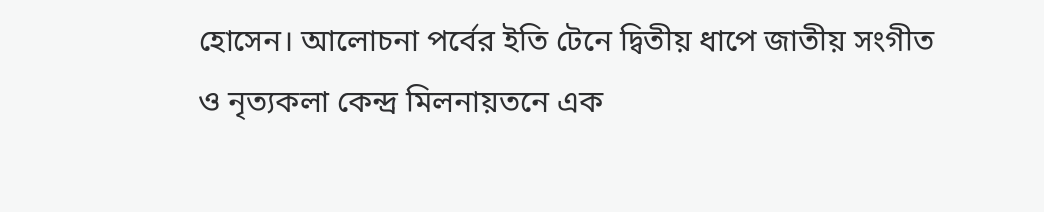হোসেন। আলোচনা পর্বের ইতি টেনে দ্বিতীয় ধাপে জাতীয় সংগীত ও নৃত্যকলা কেন্দ্র মিলনায়তনে এক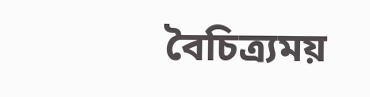বৈচিত্র্যময়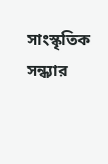সাংস্কৃতিক সন্ধ্যার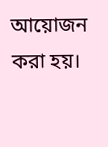আয়োজন করা হয়।